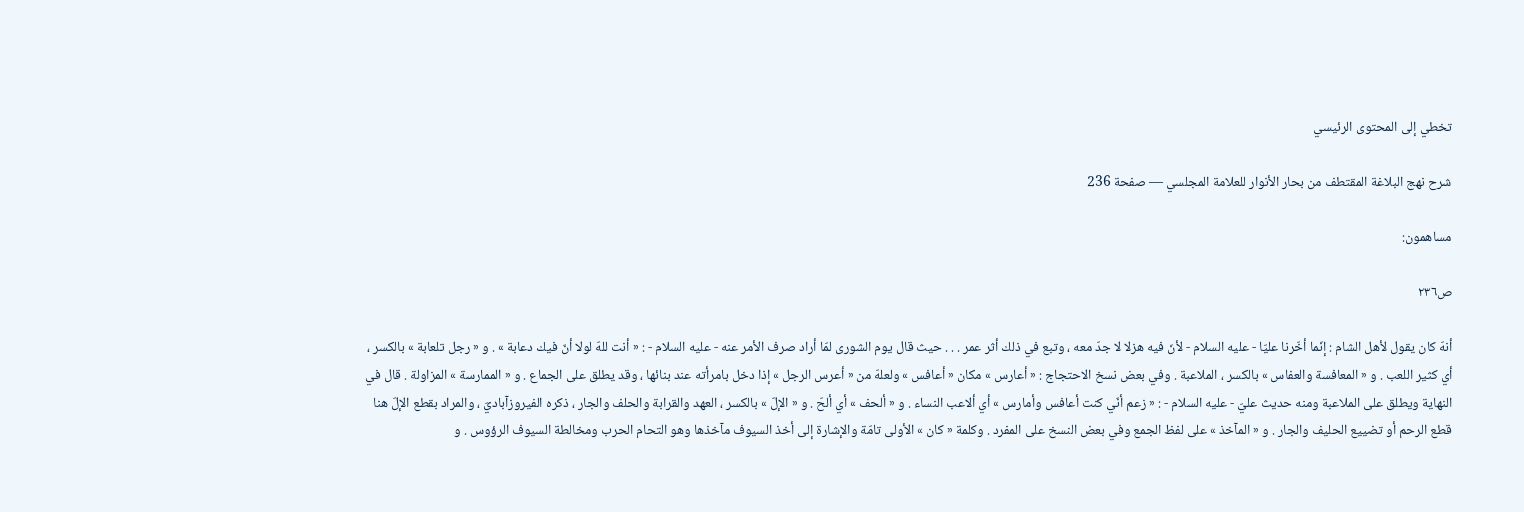تخطي إلى المحتوى الرئيسي

شرح نهج البلاغة المقتطف من بحار الأنوار للعلامة المجلسي — صفحة 236

مساهمون:

ص٢٣٦

أنهّ كان يقول لأهل الشام : إنّما أخّرنا عليّا - عليه السلام - لأنّ فيه هزلا لا جدّ معه ، وتبع في ذلك أثر عمر . . . حيث قال يوم الشورى لمّا أراد صرف الأمر عنه - عليه السلام - : « أنت للهّ لولا أنّ فيك دعابة » . و « رجل تلعابة » بالكسر ، أي كثير اللعب . و « المعافسة والعفاس » بالكسر ، الملاعبة . وفي بعض نسخ الاحتجاج : « أعارس » مكان « أعافس » ولعلهّ من « أعرس الرجل » إذا دخل بامرأته عند بنائها ، وقد يطلق على الجماع . و « الممارسة » المزاولة . قال في النهاية ويطلق على الملاعبة ومنه حديث عليّ - عليه السلام - : « زعم أنّي كنت أعافس وأمارس » أي ألاعب النساء . و « ألحف » أي ألحّ . و « الإلّ » بالكسر ، العهد والقرابة والحلف والجار ، ذكره الفيروزآباديّ ، والمراد بقطع الإلّ هنا قطع الرحم أو تضييع الحليف والجار . و « المآخذ » على لفظ الجمع وفي بعض النسخ على المفرد . وكلمة « كان » الأولى تامّة والإشارة إلى أخذ السيوف مآخذها وهو التحام الحرب ومخالطة السيوف الرؤوس . و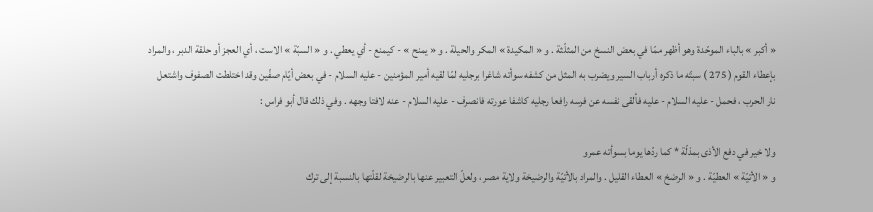« أكبر » بالباء الموحّدة وهو أظهر ممّا في بعض النسخ من المثلّثة . و « المكيدة » المكر والحيلة . و « يمنح » - كيمنع - أي يعطي . و « السبّة » الاست ، أي العجز أو حلقة الدبر ، والمراد بإعطاء القوم ( 275 ) سبتّه ما ذكره أرباب السير ويضرب به المثل من كشفه سوأته شاغرا برجليه لمّا لقيه أمير المؤمنين - عليه السلام - في بعض أيّام صفّين وقد اختلطت الصفوف واشتعل نار الحرب ، فحمل - عليه السلام - عليه فألقى نفسه عن فرسه رافعا رجليه كاشفا عورته فانصرف - عليه السلام - عنه لافتا وجهه . وفي ذلك قال أبو فراس :

ولا خير في دفع الأذى بمذلّة * كما ردّها يوما بسوأته عمرو
و « الأتيّة » العطيّة . و « الرضخ » العطاء القليل . والمراد بالأتيّة والرضيخة ولاية مصر ، ولعلّ التعبير عنها بالرضيخة لقلّتها بالنسبة إلى ترك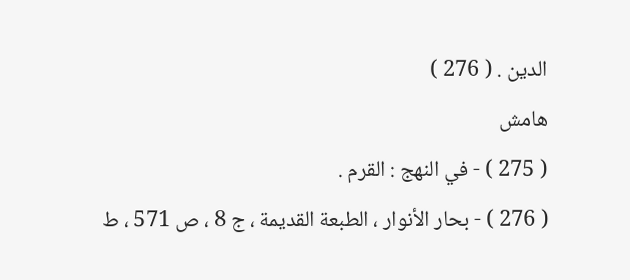الدين . ( 276 )
هامش
( 275 ) - في النهج : القرم .
( 276 ) - بحار الأنوار ، الطبعة القديمة ، ج 8 ، ص 571 ، ط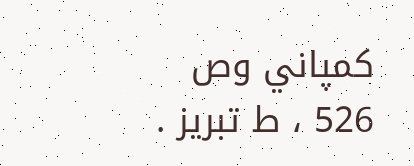كمپاني وص 526 ، ط تبريز .